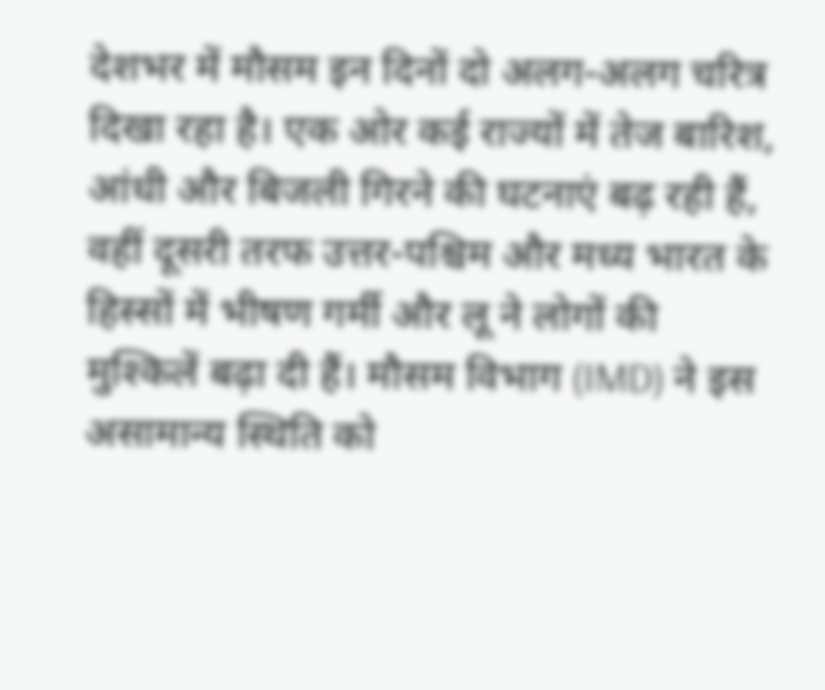देशभर में मौसम इन दिनों दो अलग-अलग चरित्र दिखा रहा है। एक ओर कई राज्यों में तेज बारिश, आंधी और बिजली गिरने की घटनाएं बढ़ रही हैं, वहीं दूसरी तरफ उत्तर-पश्चिम और मध्य भारत के हिस्सों में भीषण गर्मी और लू ने लोगों की मुश्किलें बढ़ा दी हैं। मौसम विभाग (IMD) ने इस असामान्य स्थिति को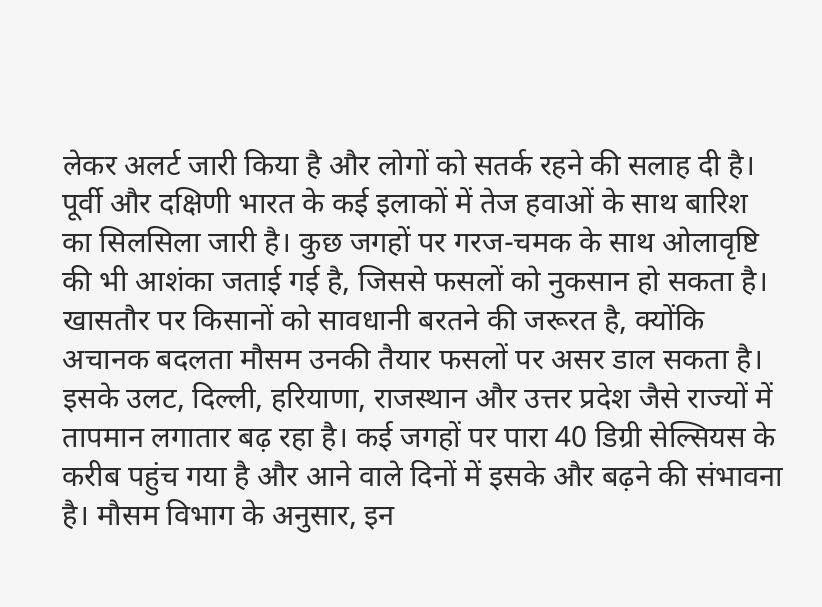लेकर अलर्ट जारी किया है और लोगों को सतर्क रहने की सलाह दी है।
पूर्वी और दक्षिणी भारत के कई इलाकों में तेज हवाओं के साथ बारिश का सिलसिला जारी है। कुछ जगहों पर गरज-चमक के साथ ओलावृष्टि की भी आशंका जताई गई है, जिससे फसलों को नुकसान हो सकता है। खासतौर पर किसानों को सावधानी बरतने की जरूरत है, क्योंकि अचानक बदलता मौसम उनकी तैयार फसलों पर असर डाल सकता है।
इसके उलट, दिल्ली, हरियाणा, राजस्थान और उत्तर प्रदेश जैसे राज्यों में तापमान लगातार बढ़ रहा है। कई जगहों पर पारा 40 डिग्री सेल्सियस के करीब पहुंच गया है और आने वाले दिनों में इसके और बढ़ने की संभावना है। मौसम विभाग के अनुसार, इन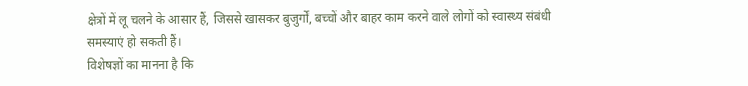क्षेत्रों में लू चलने के आसार हैं, जिससे खासकर बुजुर्गों, बच्चों और बाहर काम करने वाले लोगों को स्वास्थ्य संबंधी समस्याएं हो सकती हैं।
विशेषज्ञों का मानना है कि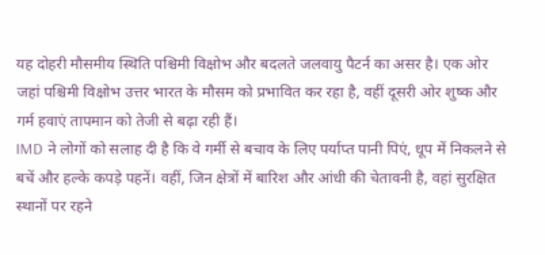यह दोहरी मौसमीय स्थिति पश्चिमी विक्षोभ और बदलते जलवायु पैटर्न का असर है। एक ओर जहां पश्चिमी विक्षोभ उत्तर भारत के मौसम को प्रभावित कर रहा है, वहीं दूसरी ओर शुष्क और गर्म हवाएं तापमान को तेजी से बढ़ा रही हैं।
IMD ने लोगों को सलाह दी है कि वे गर्मी से बचाव के लिए पर्याप्त पानी पिएं, धूप में निकलने से बचें और हल्के कपड़े पहनें। वहीं, जिन क्षेत्रों में बारिश और आंधी की चेतावनी है, वहां सुरक्षित स्थानों पर रहने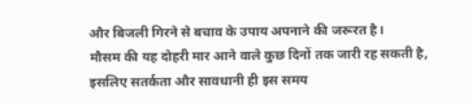और बिजली गिरने से बचाव के उपाय अपनाने की जरूरत है।
मौसम की यह दोहरी मार आने वाले कुछ दिनों तक जारी रह सकती है, इसलिए सतर्कता और सावधानी ही इस समय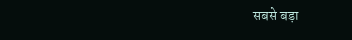सबसे बड़ा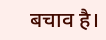बचाव है।